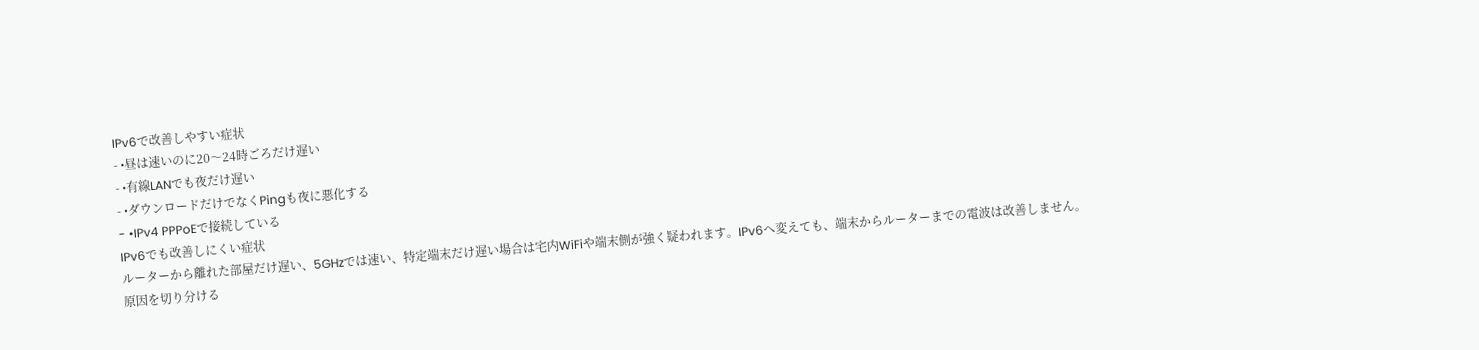IPv6で改善しやすい症状
- •昼は速いのに20〜24時ごろだけ遅い
- •有線LANでも夜だけ遅い
- •ダウンロードだけでなくPingも夜に悪化する
- •IPv4 PPPoEで接続している
IPv6でも改善しにくい症状
ルーターから離れた部屋だけ遅い、5GHzでは速い、特定端末だけ遅い場合は宅内WiFiや端末側が強く疑われます。IPv6へ変えても、端末からルーターまでの電波は改善しません。
原因を切り分ける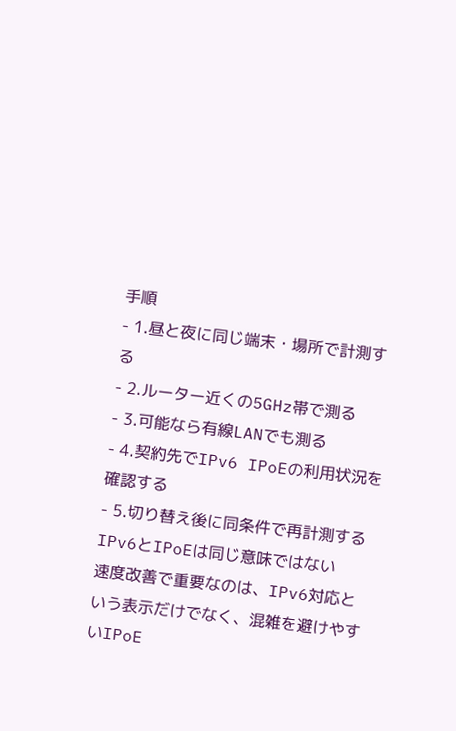手順
- 1.昼と夜に同じ端末・場所で計測する
- 2.ルーター近くの5GHz帯で測る
- 3.可能なら有線LANでも測る
- 4.契約先でIPv6 IPoEの利用状況を確認する
- 5.切り替え後に同条件で再計測する
IPv6とIPoEは同じ意味ではない
速度改善で重要なのは、IPv6対応という表示だけでなく、混雑を避けやすいIPoE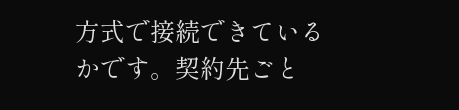方式で接続できているかです。契約先ごと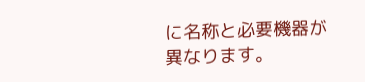に名称と必要機器が異なります。